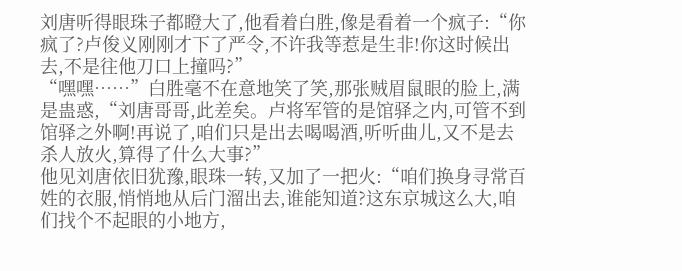刘唐听得眼珠子都瞪大了,他看着白胜,像是看着一个疯子:“你疯了?卢俊义刚刚才下了严令,不许我等惹是生非!你这时候出去,不是往他刀口上撞吗?”
“嘿嘿……”白胜毫不在意地笑了笑,那张贼眉鼠眼的脸上,满是蛊惑,“刘唐哥哥,此差矣。卢将军管的是馆驿之内,可管不到馆驿之外啊!再说了,咱们只是出去喝喝酒,听听曲儿,又不是去杀人放火,算得了什么大事?”
他见刘唐依旧犹豫,眼珠一转,又加了一把火:“咱们换身寻常百姓的衣服,悄悄地从后门溜出去,谁能知道?这东京城这么大,咱们找个不起眼的小地方,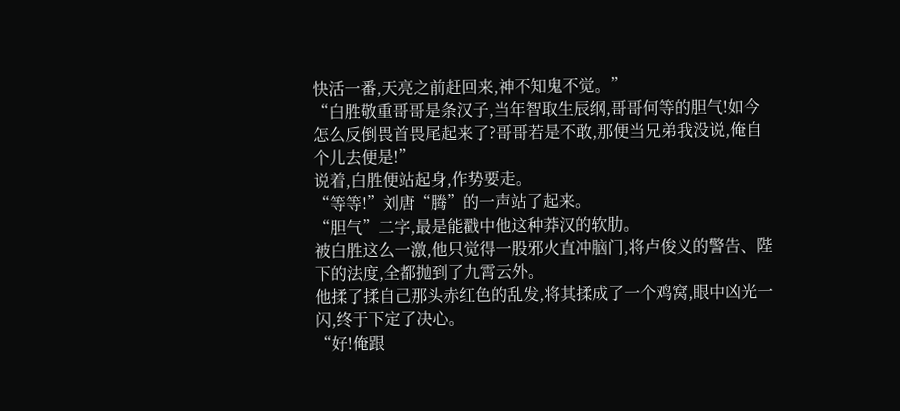快活一番,天亮之前赶回来,神不知鬼不觉。”
“白胜敬重哥哥是条汉子,当年智取生辰纲,哥哥何等的胆气!如今怎么反倒畏首畏尾起来了?哥哥若是不敢,那便当兄弟我没说,俺自个儿去便是!”
说着,白胜便站起身,作势要走。
“等等!”刘唐“腾”的一声站了起来。
“胆气”二字,最是能戳中他这种莽汉的软肋。
被白胜这么一激,他只觉得一股邪火直冲脑门,将卢俊义的警告、陛下的法度,全都抛到了九霄云外。
他揉了揉自己那头赤红色的乱发,将其揉成了一个鸡窝,眼中凶光一闪,终于下定了决心。
“好!俺跟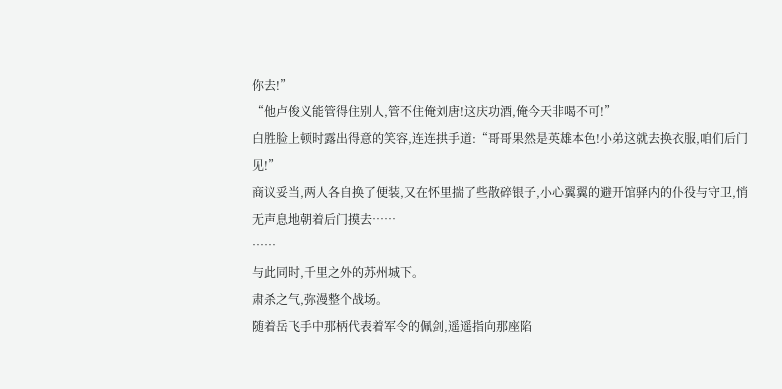你去!”
“他卢俊义能管得住别人,管不住俺刘唐!这庆功酒,俺今天非喝不可!”
白胜脸上顿时露出得意的笑容,连连拱手道:“哥哥果然是英雄本色!小弟这就去换衣服,咱们后门见!”
商议妥当,两人各自换了便装,又在怀里揣了些散碎银子,小心翼翼的避开馆驿内的仆役与守卫,悄无声息地朝着后门摸去……
……
与此同时,千里之外的苏州城下。
肃杀之气,弥漫整个战场。
随着岳飞手中那柄代表着军令的佩剑,遥遥指向那座陷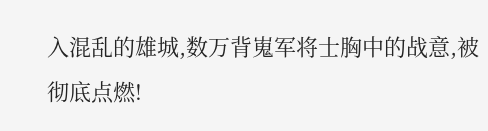入混乱的雄城,数万背嵬军将士胸中的战意,被彻底点燃!